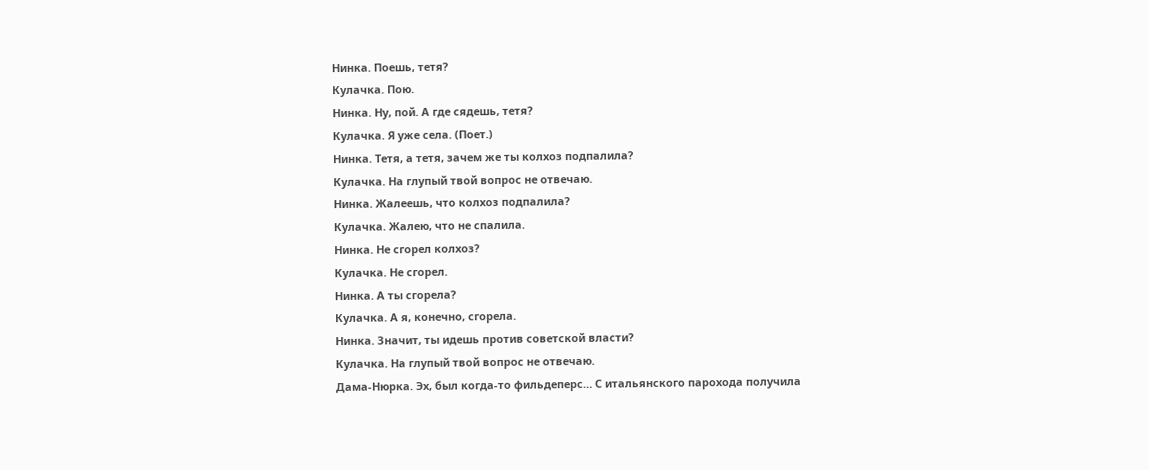Нинка. Поешь, тетя?
Кулачка. Пою.
Нинка. Ну, пой. А где сядешь, тетя?
Кулачка. Я уже села. (Поет.)
Нинка. Тетя, а тетя, зачем же ты колхоз подпалила?
Кулачка. На глупый твой вопрос не отвечаю.
Нинка. Жалеешь, что колхоз подпалила?
Кулачка. Жалею, что не спалила.
Нинка. Не сгорел колхоз?
Кулачка. Не сгорел.
Нинка. А ты сгорела?
Кулачка. А я, конечно, сгорела.
Нинка. Значит, ты идешь против советской власти?
Кулачка. На глупый твой вопрос не отвечаю.
Дама-Нюрка. Эх, был когда-то фильдеперс… С итальянского парохода получила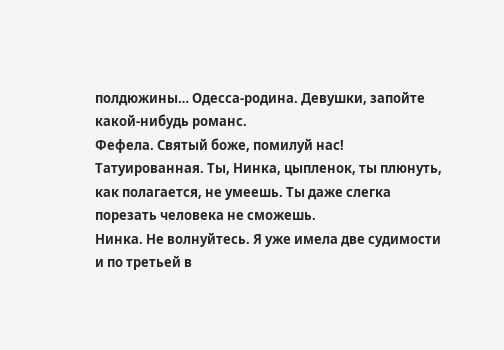полдюжины… Одесса-родина. Девушки, запойте какой-нибудь романс.
Фефела. Святый боже, помилуй нас!
Татуированная. Ты, Нинка, цыпленок, ты плюнуть, как полагается, не умеешь. Ты даже слегка порезать человека не сможешь.
Нинка. Не волнуйтесь. Я уже имела две судимости и по третьей в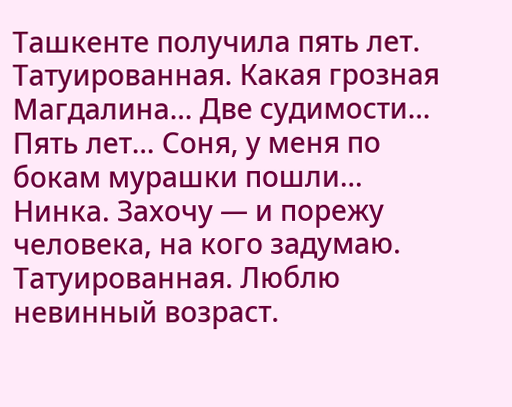Ташкенте получила пять лет.
Татуированная. Какая грозная Магдалина… Две судимости… Пять лет… Соня, у меня по бокам мурашки пошли…
Нинка. Захочу — и порежу человека, на кого задумаю.
Татуированная. Люблю невинный возраст.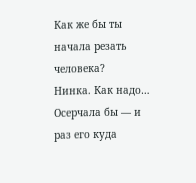Как же бы ты начала резать человека?
Нинка. Как надо… Осерчала бы — и раз его куда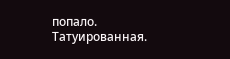попало.
Татуированная.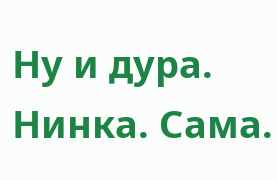Ну и дура.
Нинка. Сама.